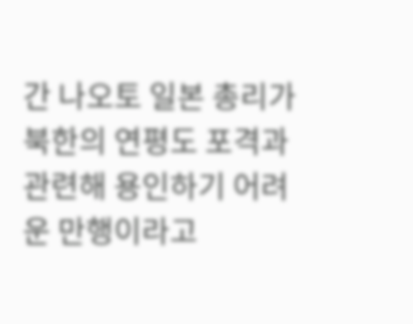간 나오토 일본 총리가 북한의 연평도 포격과 관련해 용인하기 어려운 만행이라고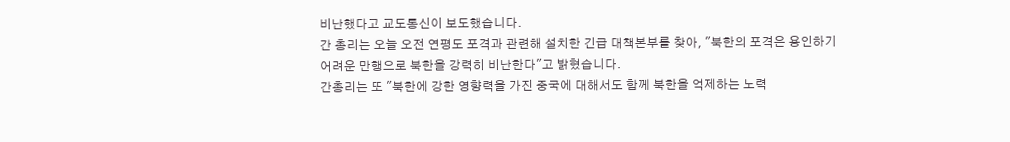비난했다고 교도통신이 보도했습니다.
간 총리는 오늘 오전 연평도 포격과 관련해 설치한 긴급 대책본부를 찾아, "북한의 포격은 용인하기 어려운 만행으로 북한을 강력히 비난한다"고 밝혔습니다.
간총리는 또 "북한에 강한 영향력을 가진 중국에 대해서도 함께 북한을 억제하는 노력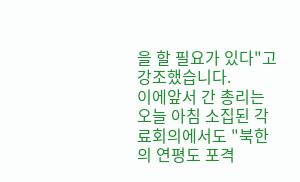을 할 필요가 있다"고 강조했습니다.
이에앞서 간 총리는 오늘 아침 소집된 각료회의에서도 "북한의 연평도 포격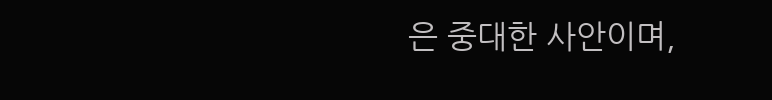은 중대한 사안이며,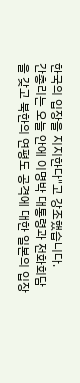한국의 입장을 지지한다"고 강조했습니다.
간총리는 오늘 안에 이명박 대통령과 전화회담을 갖고 북한의 연평도 공격에 대한 일본의 입장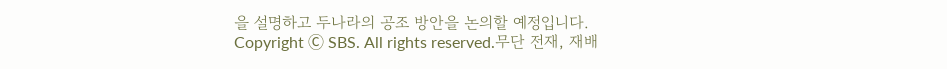을 설명하고 두나라의 공조 방안을 논의할 예정입니다.
Copyright Ⓒ SBS. All rights reserved.무단 전재, 재배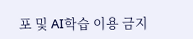포 및 AI학습 이용 금지